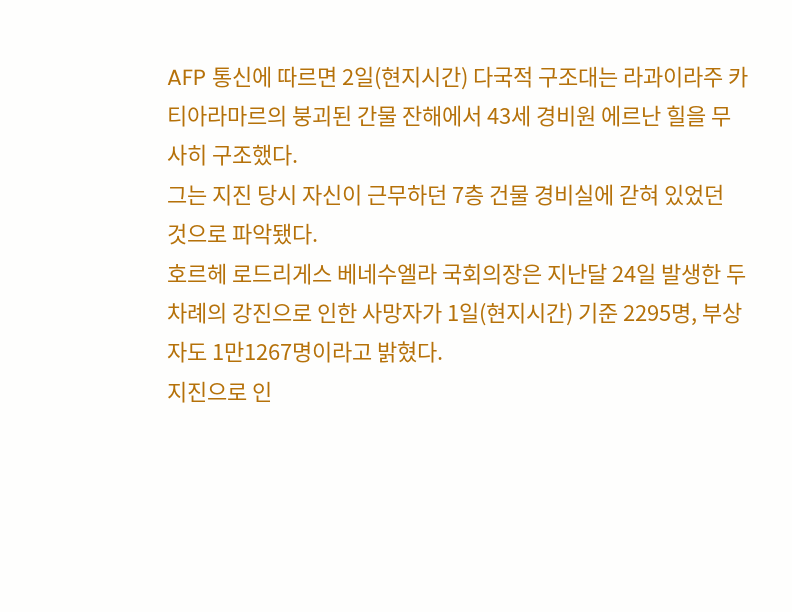AFP 통신에 따르면 2일(현지시간) 다국적 구조대는 라과이라주 카티아라마르의 붕괴된 간물 잔해에서 43세 경비원 에르난 힐을 무사히 구조했다.
그는 지진 당시 자신이 근무하던 7층 건물 경비실에 갇혀 있었던 것으로 파악됐다.
호르헤 로드리게스 베네수엘라 국회의장은 지난달 24일 발생한 두 차례의 강진으로 인한 사망자가 1일(현지시간) 기준 2295명, 부상자도 1만1267명이라고 밝혔다.
지진으로 인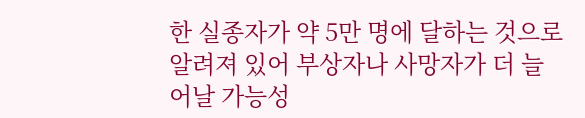한 실종자가 약 5만 명에 달하는 것으로 알려져 있어 부상자나 사망자가 더 늘어날 가능성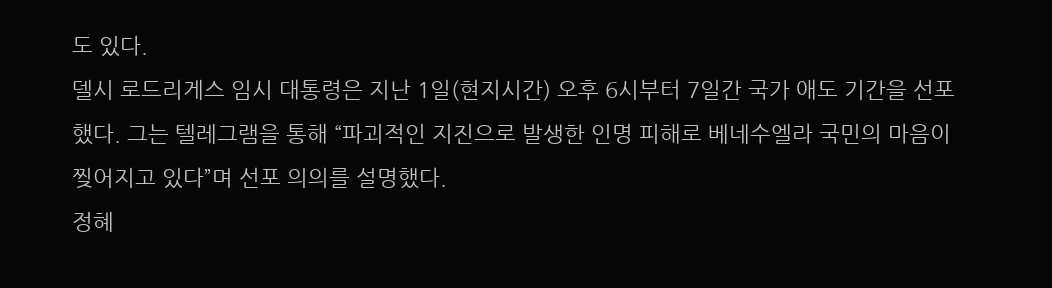도 있다.
델시 로드리게스 임시 대통령은 지난 1일(현지시간) 오후 6시부터 7일간 국가 애도 기간을 선포했다. 그는 텔레그램을 통해 “파괴적인 지진으로 발생한 인명 피해로 베네수엘라 국민의 마음이 찢어지고 있다”며 선포 의의를 설명했다.
정혜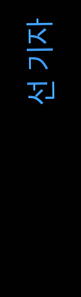선 기자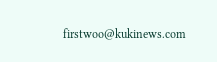firstwoo@kukinews.com